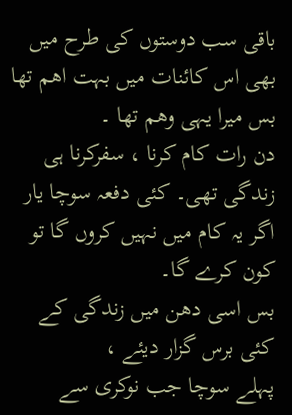باقی سب دوستوں کی طرح میں بھی اس کائنات میں بہت اھم تھا بس میرا یہی وھم تھا ۔
دن رات کام کرنا ، سفرکرنا ہی زندگی تھی۔ کئی دفعہ سوچا یار اگر یہ کام میں نہیں کروں گا تو کون کرے گا۔
بس اسی دھن میں زندگی کے کئی برس گزار دیئے ،
پہلے سوچا جب نوکری سے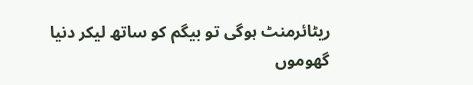ریٹائرمنٹ ہوگی تو بیگم کو ساتھ لیکر دنیا گھوموں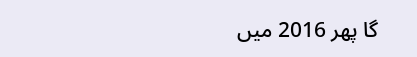گا پھر 2016 میں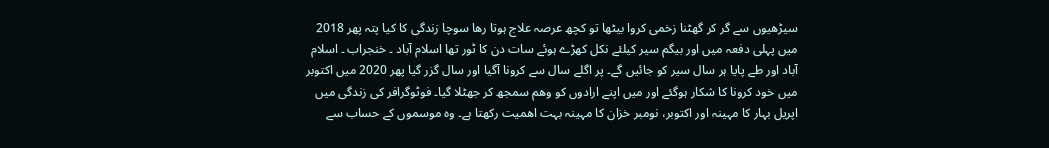سیڑھیوں سے گر کر گھٹنا زخمی کروا بیٹھا تو کچھ عرصہ علاج ہوتا رھا سوچا زندگی کا کیا پتہ پھر 2018 میں پہلی دفعہ میں اور بیگم سیر کیلئے نکل کھڑے ہوئے سات دن کا ٹور تھا اسلام آباد ۔ خنجراب ۔ اسلام آباد اور طے پایا ہر سال سیر کو جائیں گے۔ پر اگلے سال سے کرونا آگیا اور سال گزر گیا پھر 2020 میں اکتوبر میں خود کرونا کا شکار ہوگئے اور میں اپنے ارادوں کو وھم سمجھ کر جھٹلا گیا۔ فوٹوگرافر کی زندگی میں اپریل بہار کا مہینہ اور اکتوبر، نومبر خزان کا مہینہ بہت اھمیت رکھتا ہے۔ وہ موسموں کے حساب سے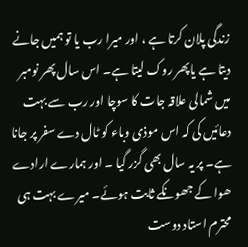زندگی پلان کرتا ہے ، اور میرا رب یا تو ہمیں جانے دیتا ہے یاپھر روک لیتا ہے۔ اس سال پھر نومبر میں شمالی علاقہ جات کا سوچا اور رب سے بہت دعائیں کی کہ اس موذی وباء کو ٹال دے سفر پر جانا ہے۔ پر یہ سال بھی گزر گیا ۔ اور ہمارے ارادے ھوا کے جھونکے ثابت ہوئے۔ میرے بہت ہی محترم استاد دوست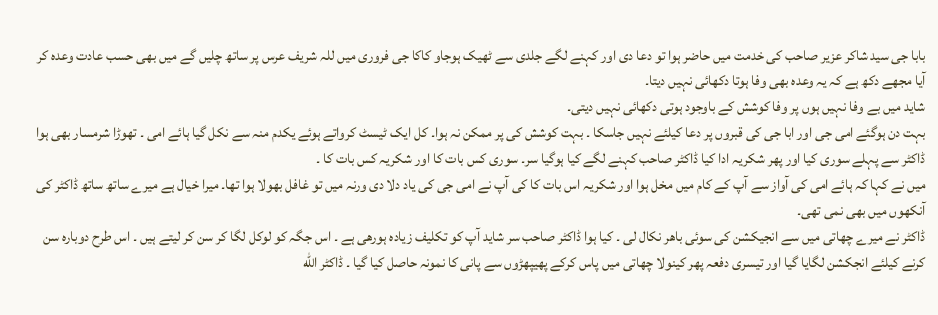بابا جی سید شاکر عزیر صاحب کی خدمت میں حاضر ہوا تو دعا دی اور کہنے لگے جلدی سے ٹھیک ہوجاو کاکا جی فروری میں للہ شریف عرس پر ساتھ چلیں گے میں بھی حسب عادت وعدہ کر آیا مجھے دکھ ہے کہ یہ وعدہ بھی وفا ہوتا دکھائی نہیں دیتا۔
شاید میں بے وفا نہیں ہوں پر وفا کوشش کے باوجود ہوتی دکھائی نہیں دیتی۔
بہت دن ہوگئے امی جی اور ابا جی کی قبروں پر دعا کیلئے نہیں جاسکا ۔ بہت کوشش کی پر ممکن نہ ہوا۔ کل ایک ٹیسٹ کرواتے ہوئے یکدم منہ سے نکل گیا ہائے امی ۔ تھوڑا شرمسار بھی ہوا ڈاکٹر سے پہلے سوری کیا اور پھر شکریہ ادا کیا ڈاکٹر صاحب کہنے لگے کیا ہوگیا سر۔ سوری کس بات کا اور شکریہ کس بات کا ۔
میں نے کہا کہ ہائے امی کی آواز سے آپ کے کام میں مخل ہوا اور شکریہ اس بات کا کی آپ نے امی جی کی یاد دلا دی ورنہ میں تو غافل بھولا ہوا تھا۔ میرا خیال ہے میرے ساتھ ساتھ ڈاکٹر کی آنکھوں میں بھی نمی تھی۔
ڈاکٹر نے میرے چھاتی میں سے انجیکشن کی سوئی باھر نکال لی ۔ کیا ہوا ڈاکٹر صاحب سر شاید آپ کو تکلیف زیادہ ہورھی ہے ۔ اس جگہ کو لوکل لگا کر سن کر لیتے ہیں ۔ اس طرح دوبارہ سن کرنے کیلئے انجکشن لگایا گیا اور تیسری دفعہ پھر کینولا چھاتی میں پاس کرکے پھیپھڑوں سے پانی کا نمونہ حاصل کیا گیا ۔ ڈاکٹر الله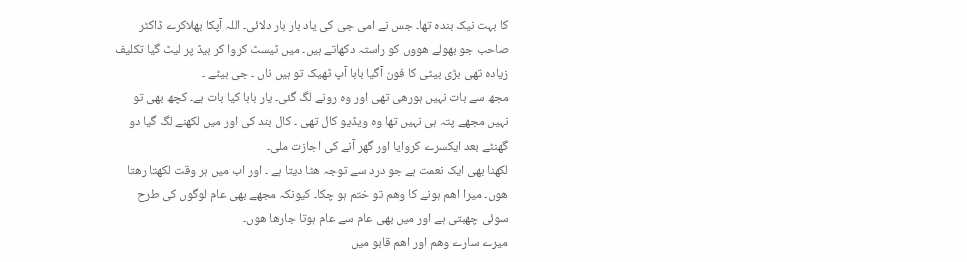کا بہت نیک بندہ تھا۔ جس نے امی جی کی یاد بار بار دلائی۔ اللہ آپکا بھلاکرے ڈاکٹر صاحب جو بھولے ھووں کو راستہ دکھاتے ہیں۔ میں ٹیسٹ کروا کر بیڈ پر لیٹ گیا تکلیف زیادہ تھی بڑی بیٹی کا فون آگیا بابا آپ ٹھیک تو ہیں ناں ۔ جی بیٹے ۔
مجھ سے بات نہیں ہورھی تھی اور وہ رونے لگ گئی۔ یار بابا کیا بات ہے۔ کچھ بھی تو نہیں مجھے پتہ ہی نہیں تھا وہ ویڈیو کال تھی ۔ کال بند کی اور میں لکھنے لگ گیا دو گھنٹے بعد ایکسرے کروایا اور گھر آنے کی اجازت ملی۔
لکھنا بھی ایک نعمت ہے جو درد سے توجہ ھٹا دیتا ہے ۔ اور اب میں ہر وقت لکھتا رھتا ھوں۔ میرا اھم ہونے کا وھم تو ختم ہو چکا۔ کیونکہ مجھے بھی عام لوگوں کی طرح سوئی چھبتی ہے اور میں بھی عام سے عام ہوتا جارھا ھوں۔
میرے سارے وھم اور اھم قابو میں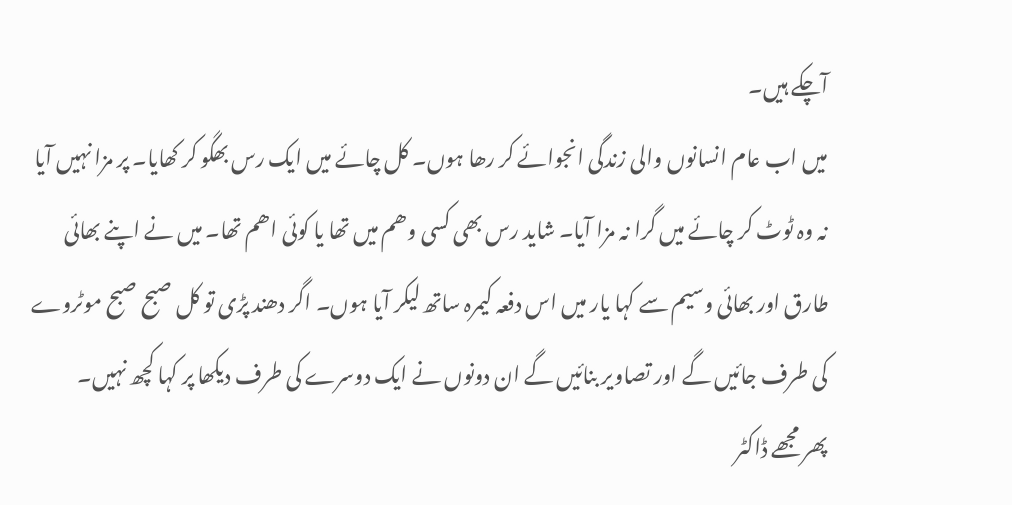آچکے ہیں۔
میں اب عام انسانوں والی زندگی انجوائے کر رھا ہوں۔ کل چائے میں ایک رس بھگو کر کھایا۔ پر مزا نہیں آیا نہ وہ ٹوٹ کر چائے میں گرا نہ مزا آیا۔ شاید رس بھی کسی وھم میں تھا یا کوئی اھم تھا۔ میں نے اپنے بھائی طارق اور بھائی وسیم سے کہا یار میں اس دفعہ کیمرہ ساتھ لیکر آیا ہوں۔ اگر دھند پڑی تو کل صبح صبح موٹروے کی طرف جائیں گے اور تصاویر بنائیں گے ان دونوں نے ایک دوسرے کی طرف دیکھا پر کہا کچھ نہیں۔
پھر مجھے ڈاکٹر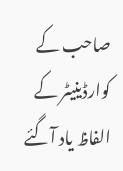صاحب کے کوارڈینیٹر کے الفاظ یاد آگئے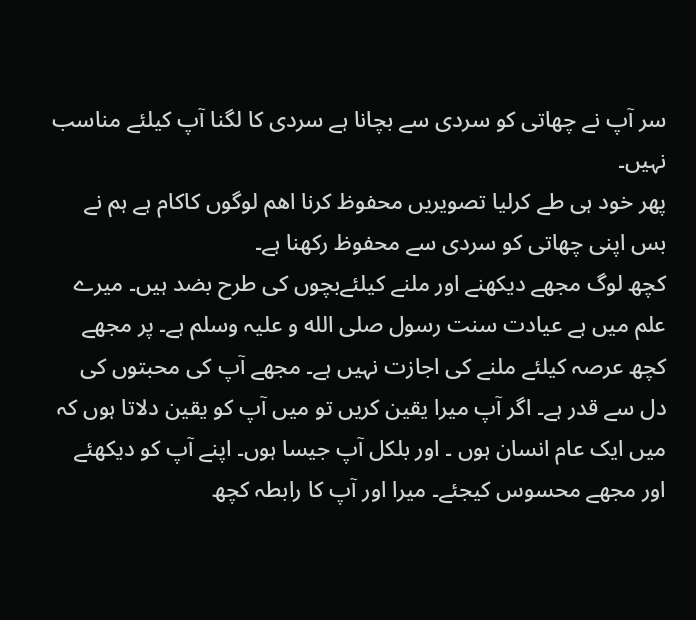سر آپ نے چھاتی کو سردی سے بچانا ہے سردی کا لگنا آپ کیلئے مناسب نہیں۔
پھر خود ہی طے کرلیا تصویریں محفوظ کرنا اھم لوگوں کاکام ہے ہم نے بس اپنی چھاتی کو سردی سے محفوظ رکھنا ہے۔
کچھ لوگ مجھے دیکھنے اور ملنے کیلئےبچوں کی طرح بضد ہیں۔ میرے علم میں ہے عیادت سنت رسول صلی الله و علیہ وسلم ہے۔ پر مجھے کچھ عرصہ کیلئے ملنے کی اجازت نہیں ہے۔ مجھے آپ کی محبتوں کی دل سے قدر ہے۔ اگر آپ میرا یقین کریں تو میں آپ کو یقین دلاتا ہوں کہ میں ایک عام انسان ہوں ۔ اور بلکل آپ جیسا ہوں۔ اپنے آپ کو دیکھئے اور مجھے محسوس کیجئے۔ میرا اور آپ کا رابطہ کچھ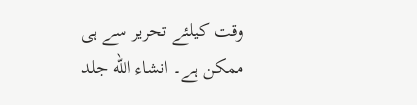وقت کیلئے تحریر سے ہی ممکن ہے۔ انشاء الله جلد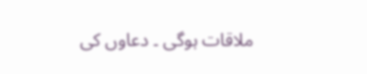ملاقات ہوگی ۔ دعاوں کی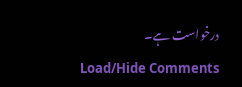درخواست ہے۔
Load/Hide Comments